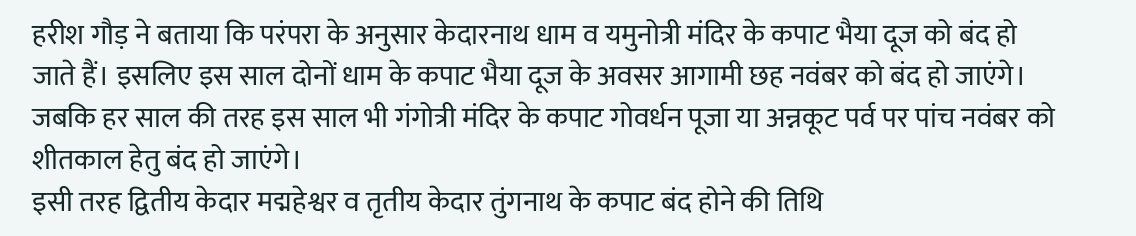हरीश गौड़ ने बताया कि परंपरा के अनुसार केदारनाथ धाम व यमुनोत्री मंदिर के कपाट भैया दूज को बंद हो जाते हैं। इसलिए इस साल दोनों धाम के कपाट भैया दूज के अवसर आगामी छह नवंबर को बंद हो जाएंगे। जबकि हर साल की तरह इस साल भी गंगोत्री मंदिर के कपाट गोवर्धन पूजा या अन्नकूट पर्व पर पांच नवंबर को शीतकाल हेतु बंद हो जाएंगे।
इसी तरह द्वितीय केदार मद्महेश्वर व तृतीय केदार तुंगनाथ के कपाट बंद होने की तिथि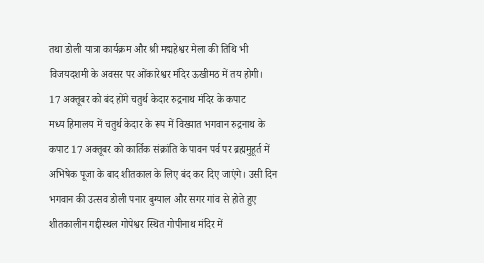तथा डोली यात्रा कार्यक्रम और श्री मद्महेश्वर मेला की तिथि भी विजयदशमी के अवसर पर ओंकारेश्वर मंदिर ऊखीमठ में तय होगी।
17 अक्तूबर को बंद होंगे चतुर्थ केदार रुद्रनाथ मंदिर के कपाट
मध्य हिमालय में चतुर्थ केदार के रूप में विख्यात भगवान रुद्रनाथ के कपाट 17 अक्तूबर को कार्तिक संक्रांति के पावन पर्व पर ब्रह्ममुहूर्त में अभिषेक पूजा के बाद शीतकाल के लिए बंद कर दिए जाएंगे। उसी दिन भगवान की उत्सव डोली पनार बुग्याल और सगर गांव से होते हुए शीतकालीन गद्दीस्थल गोपेश्वर स्थित गोपीनाथ मंदिर में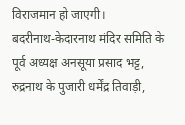विराजमान हो जाएगी।
बदरीनाथ-केदारनाथ मंदिर समिति के पूर्व अध्यक्ष अनसूया प्रसाद भट्ट, रुद्रनाथ के पुजारी धर्मेंद्र तिवाड़ी,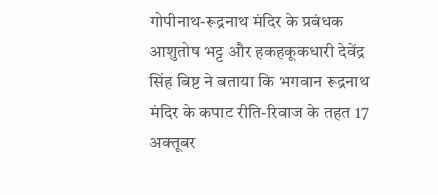गोपीनाथ-रूद्रनाथ मंदिर के प्रबंधक आशुतोष भट्ट और हकहकूकधारी देवेंद्र सिंह बिष्ट ने बताया कि भगवान रूद्रनाथ मंदिर के कपाट रीति-रिवाज के तहत 17 अक्तूबर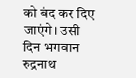को बंद कर दिए जाएंगे। उसी दिन भगवान रुद्रनाथ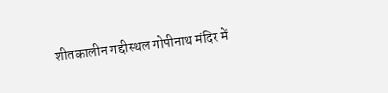शीतकालीन गद्दीस्थल गोपीनाथ मंदिर में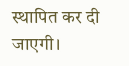स्थापित कर दी जाएगी।